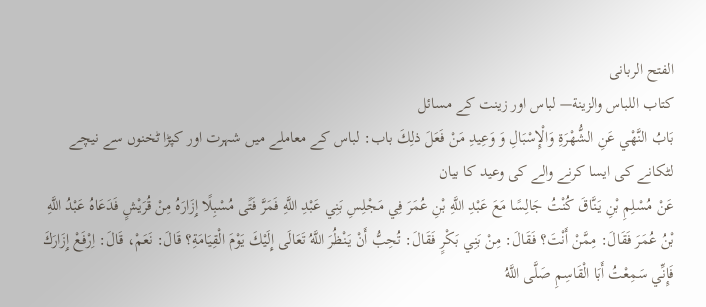الفتح الربانی
كتاب اللباس والزينة— لباس اور زینت کے مسائل
بَابُ النَّهْي عَنِ الشُّهْرَةِ وَالْإِسْبَالِ وَ وَعِيدِ مَنْ فَعَلَ ذلِكَ باب: لباس کے معاملے میں شہرت اور کپڑا ٹخنوں سے نیچے لٹکانے کی ایسا کرنے والے کی وعید کا بیان
عَنْ مُسْلِمِ بْنِ يَنَّاقَ كُنْتُ جَالِسًا مَعَ عَبْدِ اللَّهِ بْنِ عُمَرَ فِي مَجْلِسِ بَنِي عَبْدِ اللَّهِ فَمَرَّ فَتًى مُسْبِلًا إِزَارَهُ مِنْ قُرَيْشٍ فَدَعَاہُ عَبْدُ اللَّهِ بْنُ عُمَرَ فَقَالَ: مِمَّنْ أَنْتَ؟ فَقَالَ: مِنْ بَنِي بَكْرٍ فَقَالَ: تُحِبُّ أَنْ يَنْظُرَ اللَّهُ تَعَالَى إِلَيْكَ يَوْمَ الْقِيَامَةِ؟ قَالَ: نَعَمْ، قَالَ: اِرْفَعْ إِزَارَكَ فَإِنِّي سَمِعْتُ أَبَا الْقَاسِمِ صَلَّى اللَّهُ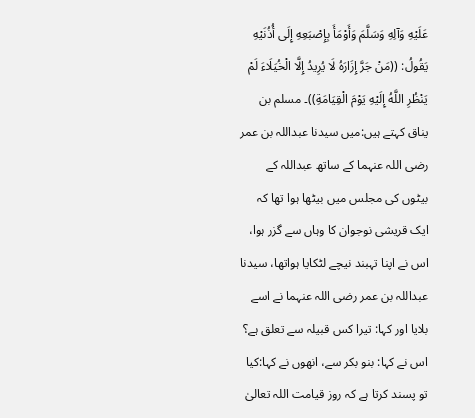عَلَيْهِ وَآلِهِ وَسَلَّمَ وَأَوْمَأَ بِإِصْبَعِهِ إِلَى أُذُنَيْهِ يَقُولُ: ((مَنْ جَرَّ إِزَارَهُ لَا يُرِيدُ إِلَّا الْخُيَلَاءَ لَمْ يَنْظُرِ اللَّهُ إِلَيْهِ يَوْمَ الْقِيَامَةِ))۔ مسلم بن یناق کہتے ہیں:میں سیدنا عبداللہ بن عمر رضی اللہ عنہما کے ساتھ عبداللہ کے بیٹوں کی مجلس میں بیٹھا ہوا تھا کہ ایک قریشی نوجوان کا وہاں سے گزر ہوا، اس نے اپنا تہبند نیچے لٹکایا ہواتھا، سیدنا عبداللہ بن عمر رضی اللہ عنہما نے اسے بلایا اور کہا: تیرا کس قبیلہ سے تعلق ہے؟ اس نے کہا: بنو بکر سے، انھوں نے کہا:کیا تو پسند کرتا ہے کہ روز قیامت اللہ تعالیٰ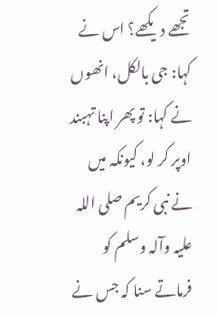تجھے دیکھے؟ اس نے کہا: جی بالکل، انھوں نے کہا: تو پھر اپنا تہبند اوپر کر لو، کیونکہ میں نے نبی کریم صلی اللہ علیہ وآلہ وسلم کو فرماتے سنا کہ جس نے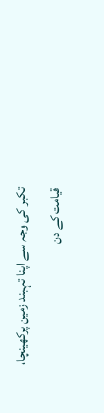تکبر کی وجہ سے اپنا تہبند زمین پرکھینچا، قیامت کے دن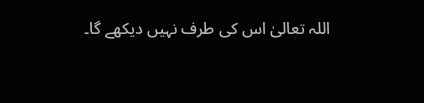اللہ تعالیٰ اس کی طرف نہیں دیکھے گا۔